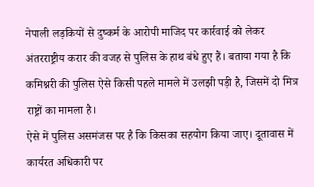नेपाली लड़कियों से दुष्कर्म के आरोपी माजिद पर कार्रवाई को लेकर अंतरराष्ट्रीय करार की वजह से पुलिस के हाथ बंधे हुए हैं। बताया गया है कि कमिश्नरी की पुलिस ऐसे किसी पहले मामले में उलझी पड़ी है, जिसमें दो मित्र राष्ट्रों का मामला है।
ऐसे में पुलिस असमंजस पर है कि किसका सहयोग किया जाए। दूतावास में कार्यरत अधिकारी पर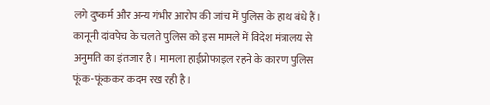लगे दुष्कर्म और अन्य गंभीर आरोप की जांच में पुलिस के हाथ बंधे हैं।
कानूनी दांवपेच के चलते पुलिस को इस मामले में विदेश मंत्रालय से अनुमति का इंतजार है। मामला हाईप्रोफाइल रहने के कारण पुलिस फूंक-फूंककर कदम रख रही है।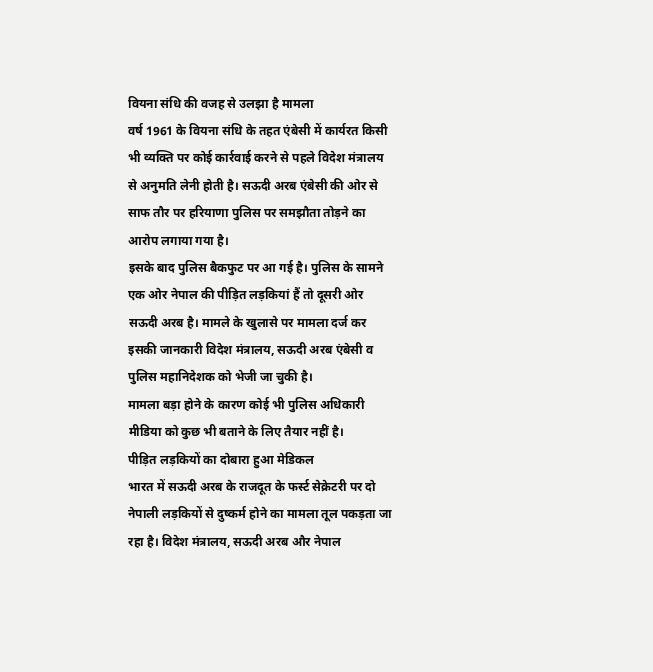वियना संधि की वजह से उलझा है मामला
वर्ष 1961 के वियना संधि के तहत एंबेसी में कार्यरत किसी भी व्यक्ति पर कोई कार्रवाई करने से पहले विदेश मंत्रालय से अनुमति लेनी होती है। सऊदी अरब एंबेसी की ओर से साफ तौर पर हरियाणा पुलिस पर समझौता तोड़ने का आरोप लगाया गया है।
इसके बाद पुलिस बैकफुट पर आ गई है। पुलिस के सामने एक ओर नेपाल की पीड़ित लड़कियां हैं तो दूसरी ओर सऊदी अरब है। मामले के खुलासे पर मामला दर्ज कर इसकी जानकारी विदेश मंत्रालय, सऊदी अरब एंबेसी व पुलिस महानिदेशक को भेजी जा चुकी है।
मामला बड़ा होने के कारण कोई भी पुलिस अधिकारी मीडिया को कुछ भी बताने के लिए तैयार नहीं है।
पीड़ित लड़कियों का दोबारा हुआ मेडिकल
भारत में सऊदी अरब के राजदूत के फर्स्ट सेक्रेटरी पर दो नेपाली लड़कियों से दुष्कर्म होने का मामला तूल पकड़ता जा रहा है। विदेश मंत्रालय, सऊदी अरब और नेपाल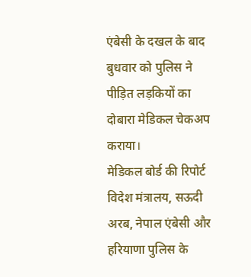एंबेसी के दखल के बाद बुधवार को पुलिस ने पीड़ित लड़कियों का दोबारा मेडिकल चेकअप कराया।
मेडिकल बोर्ड की रिपोर्ट विदेश मंत्रालय, सऊदी अरब, नेपाल एंबेसी और हरियाणा पुलिस के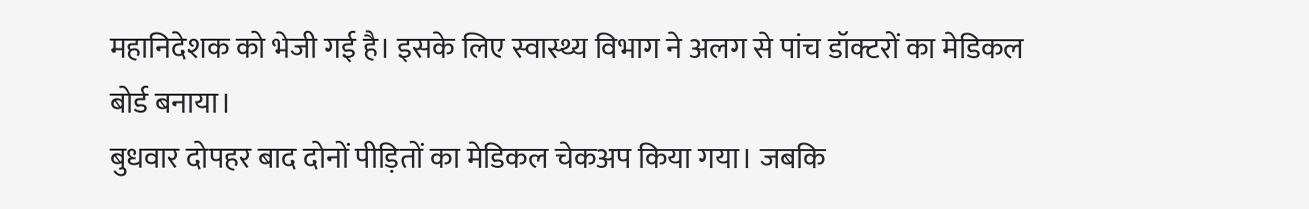महानिदेशक को भेजी गई है। इसके लिए स्वास्थ्य विभाग ने अलग से पांच डॉक्टरों का मेडिकल बोर्ड बनाया।
बुधवार दोपहर बाद दोनों पीड़ितों का मेडिकल चेकअप किया गया। जबकि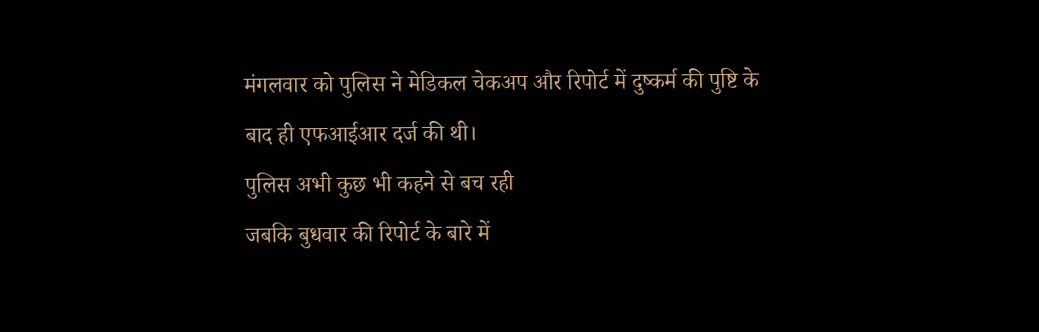मंगलवार को पुलिस ने मेडिकल चेकअप और रिपोर्ट में दुष्कर्म की पुष्टि के बाद ही एफआईआर दर्ज की थी।
पुलिस अभी कुछ भी कहने से बच रही
जबकि बुधवार की रिपोर्ट के बारे में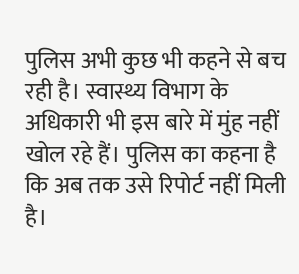पुलिस अभी कुछ भी कहने से बच रही है। स्वास्थ्य विभाग के अधिकारी भी इस बारे में मुंह नहीं खोल रहे हैं। पुलिस का कहना है कि अब तक उसे रिपोर्ट नहीं मिली है।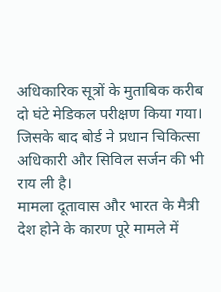अधिकारिक सूत्रों के मुताबिक करीब दो घंटे मेडिकल परीक्षण किया गया। जिसके बाद बोर्ड ने प्रधान चिकित्सा अधिकारी और सिविल सर्जन की भी राय ली है।
मामला दूतावास और भारत के मैत्री देश होने के कारण पूरे मामले में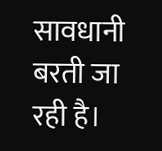सावधानी बरती जा रही है।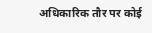अधिकारिक तौर पर कोई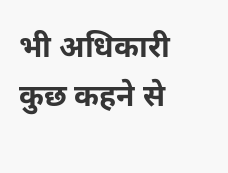भी अधिकारी कुछ कहने से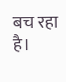बच रहा है।